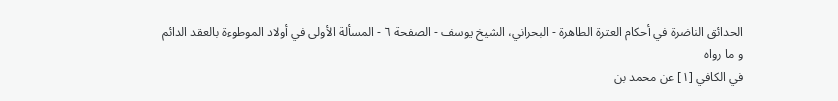الحدائق الناضرة في أحكام العترة الطاهرة - البحراني، الشيخ يوسف - الصفحة ٦ - المسألة الأولى في أولاد الموطوءة بالعقد الدائم
و ما رواه
في الكافي [١] عن محمد بن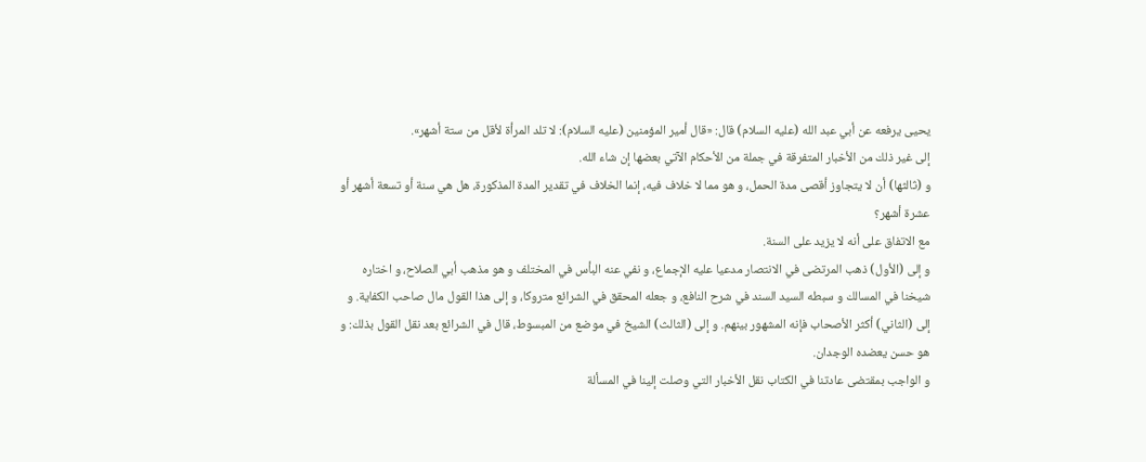يحيى يرفعه عن أبي عبد الله (عليه السلام) قال: «قال أمير المؤمنين (عليه السلام): لا تلد المرأة لأقل من ستة أشهر».
إلى غير ذلك من الأخبار المتفرقة في جملة من الأحكام الآتي بعضها إن شاء الله.
و (ثالثها) أن لا يتجاوز أقصى مدة الحمل، و هو مما لا خلاف فيه، إنما الخلاف في تقدير المدة المذكورة، هل هي سنة أو تسعة أشهر أو عشرة أشهر؟
مع الاتفاق على أنه لا يزيد على السنة.
و إلى (الأول) ذهب المرتضى في الانتصار مدعيا عليه الإجماع، و نفي عنه البأس في المختلف و هو مذهب أبي الصلاح، و اختاره شيخنا في المسالك و سبطه السيد السند في شرح النافع، و جعله المحقق في الشرائع متروكا، و إلى هذا القول مال صاحب الكفاية. و إلى (الثاني) أكثر الأصحاب فإنه المشهور بينهم. و إلى (الثالث) الشيخ في موضع من المبسوط، قال في الشرائع بعد نقل القول بذلك: و هو حسن يعضده الوجدان.
و الواجب بمقتضى عادتنا في الكتاب نقل الأخبار التي وصلت إلينا في المسألة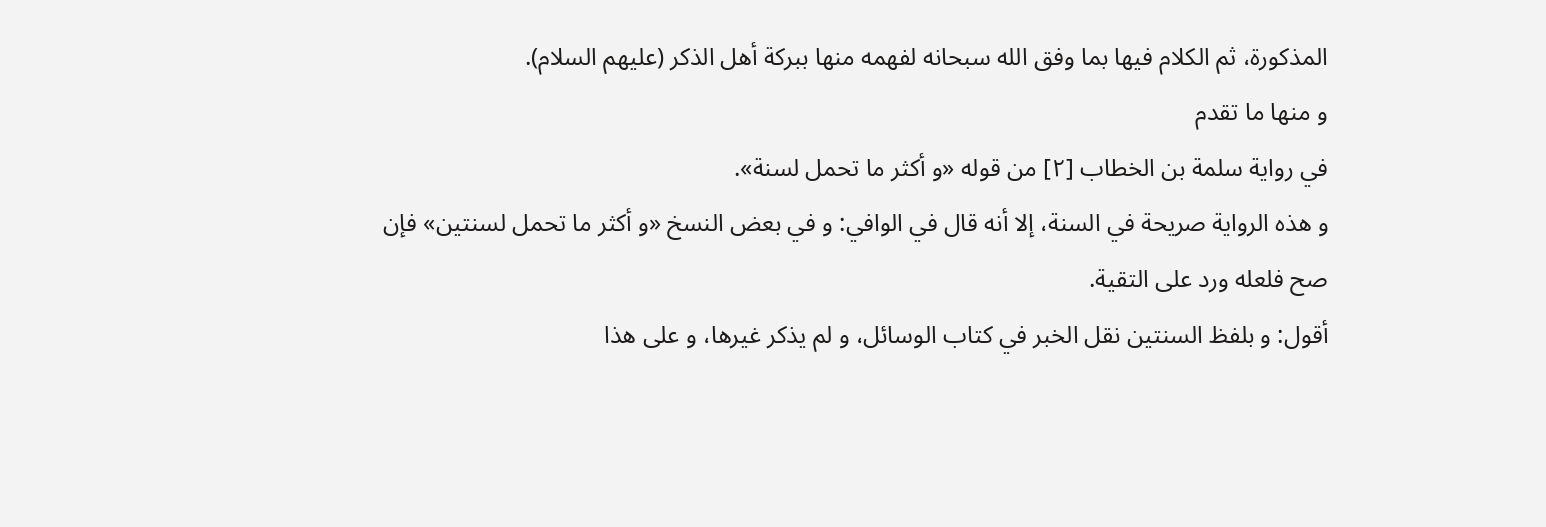المذكورة، ثم الكلام فيها بما وفق الله سبحانه لفهمه منها ببركة أهل الذكر (عليهم السلام).
و منها ما تقدم
في رواية سلمة بن الخطاب [٢] من قوله «و أكثر ما تحمل لسنة».
و هذه الرواية صريحة في السنة، إلا أنه قال في الوافي: و في بعض النسخ «و أكثر ما تحمل لسنتين» فإن صح فلعله ورد على التقية.
أقول: و بلفظ السنتين نقل الخبر في كتاب الوسائل، و لم يذكر غيرها، و على هذا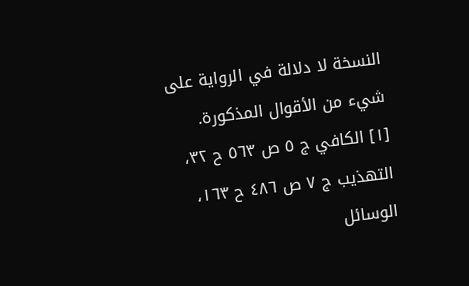النسخة لا دلالة في الرواية على شيء من الأقوال المذكورة.
[١] الكافي ج ٥ ص ٥٦٣ ح ٣٢، التهذيب ج ٧ ص ٤٨٦ ح ١٦٣، الوسائل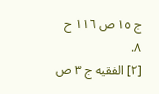ج ١٥ ص ١١٦ ح ٨.
[٢] الفقيه ج ٣ ص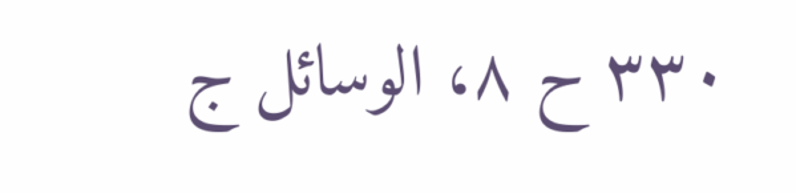٣٣٠ ح ٨، الوسائل ج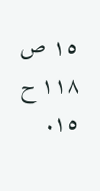١٥ ص ١١٨ ح ١٥.